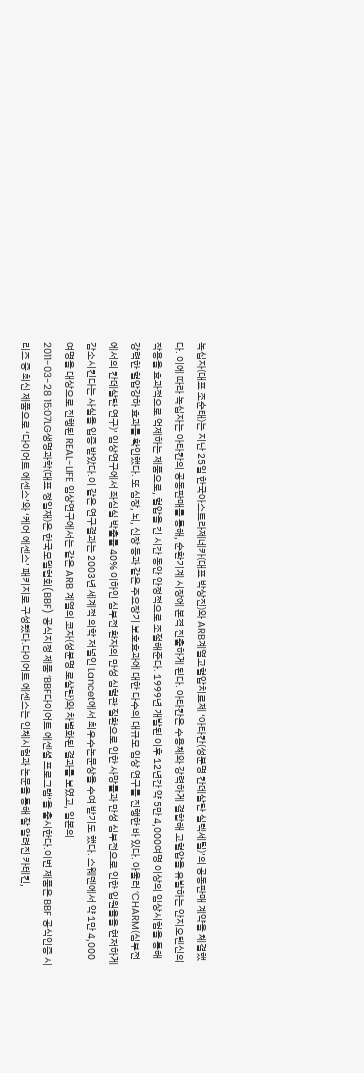녹십자(대표 조순태)는 지난 25일 한국아스트라제네카(대표 박상진)와 ARB계열고혈압치료제 ‘아타칸(성분명 칸데살탄 실렉세틸)’의 공동판매 계약을 체결했다. 이에 따라 녹십자는 아타칸의 공동판매를 통해, 순환기계 시장에 본격 진출하게 된다. 아타칸은 수용체와 강력하게 결합해 고혈압을 유발하는 안지오텐신의 작용을 효과적으로 억제하는 제품으로, 혈압을 긴 시간 동안 안정적으로 조절해준다. 1999년 개발된 이후 12년간 약 5만 4,000여명 이상의 임상시험을 통해 강력한 혈압강하 효과를 확인했다. 또 심장, 뇌, 신장 등과 같은 주요장기 보호효과에 대한 다수의 대규모 임상 연구를 진행한 바 있다. 아울러 ‘CHARM(심부전에서의 칸데살탄 연구)’ 임상연구에서 좌심실 박출률 40% 이하인 심부전 환자의 만성 심혈관 질환으로 인한 사망률과 만성 심부전으로 인한 입원율을 현저하게 감소시킨다는 사실을 입증 받았다.이 같은 연구결과는 2003년 세계적 의학 저널인 Lancet에서 최우수논문상을 수여 받기도 했다. 스웨덴에서 약 1만 4,000여명을 대상으로 진행된 REAL-LIFE 임상연구에서는 같은 ARB 계열의 코자(성분명 로살탄)와 차별화된 결과를 보였고, 일본의
2011-03-28 15:07LG생명과학(대표 정일재)은 한국모델협회(BBF) 공식지정 제품 ‘BBF다이어트 에센셜 프로그램’을 출시한다.이번 제품은 BBF 공식인증 시리즈 중 최신 제품으로 ‘다이어트 에센스’와 ‘케어 에센스’ 패키지로 구성됐다.다이어트 에센스는 인체시험과 논문을 통해 잘 알려진 카테킨,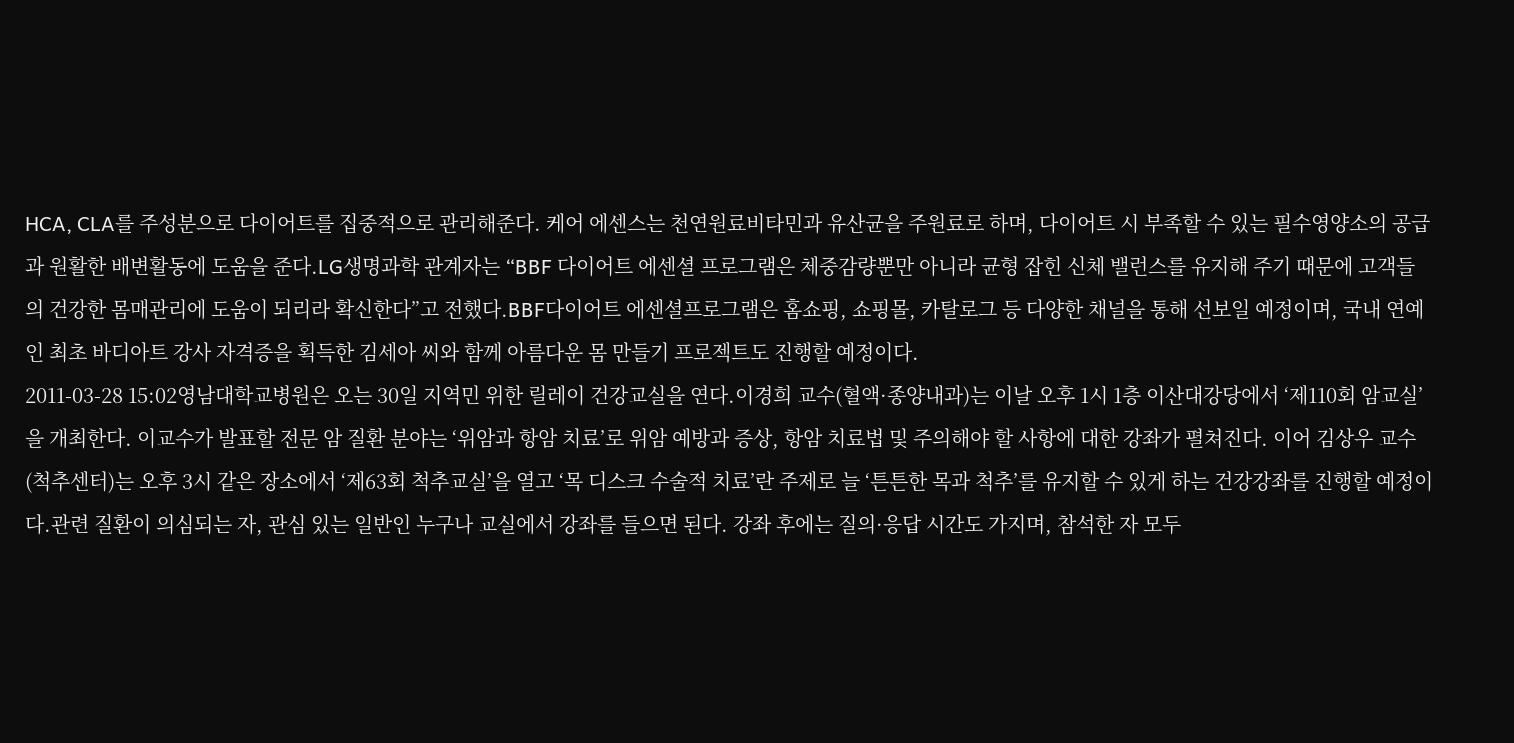HCA, CLA를 주성분으로 다이어트를 집중적으로 관리해준다. 케어 에센스는 천연원료비타민과 유산균을 주원료로 하며, 다이어트 시 부족할 수 있는 필수영양소의 공급과 원활한 배변활동에 도움을 준다.LG생명과학 관계자는 “BBF 다이어트 에센셜 프로그램은 체중감량뿐만 아니라 균형 잡힌 신체 밸런스를 유지해 주기 때문에 고객들의 건강한 몸매관리에 도움이 되리라 확신한다”고 전했다.BBF다이어트 에센셜프로그램은 홈쇼핑, 쇼핑몰, 카탈로그 등 다양한 채널을 통해 선보일 예정이며, 국내 연예인 최초 바디아트 강사 자격증을 획득한 김세아 씨와 함께 아름다운 몸 만들기 프로젝트도 진행할 예정이다.
2011-03-28 15:02영남대학교병원은 오는 30일 지역민 위한 릴레이 건강교실을 연다.이경희 교수(혈액·종양내과)는 이날 오후 1시 1층 이산대강당에서 ‘제110회 암교실’을 개최한다. 이교수가 발표할 전문 암 질환 분야는 ‘위암과 항암 치료’로 위암 예방과 증상, 항암 치료법 및 주의해야 할 사항에 대한 강좌가 펼쳐진다. 이어 김상우 교수(척추센터)는 오후 3시 같은 장소에서 ‘제63회 척추교실’을 열고 ‘목 디스크 수술적 치료’란 주제로 늘 ‘튼튼한 목과 척추’를 유지할 수 있게 하는 건강강좌를 진행할 예정이다.관련 질환이 의심되는 자, 관심 있는 일반인 누구나 교실에서 강좌를 들으면 된다. 강좌 후에는 질의·응답 시간도 가지며, 참석한 자 모두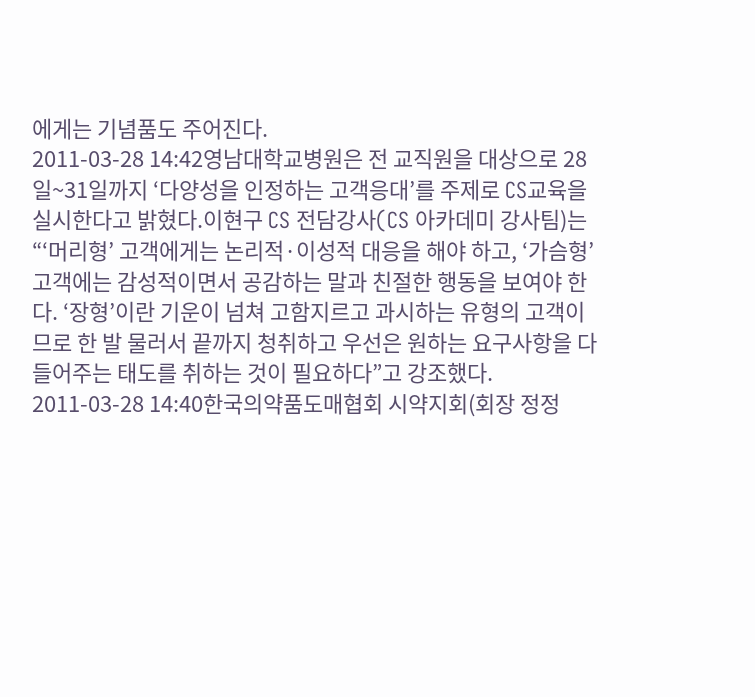에게는 기념품도 주어진다.
2011-03-28 14:42영남대학교병원은 전 교직원을 대상으로 28일~31일까지 ‘다양성을 인정하는 고객응대’를 주제로 CS교육을 실시한다고 밝혔다.이현구 CS 전담강사(CS 아카데미 강사팀)는 “‘머리형’ 고객에게는 논리적·이성적 대응을 해야 하고, ‘가슴형’ 고객에는 감성적이면서 공감하는 말과 친절한 행동을 보여야 한다. ‘장형’이란 기운이 넘쳐 고함지르고 과시하는 유형의 고객이므로 한 발 물러서 끝까지 청취하고 우선은 원하는 요구사항을 다 들어주는 태도를 취하는 것이 필요하다”고 강조했다.
2011-03-28 14:40한국의약품도매협회 시약지회(회장 정정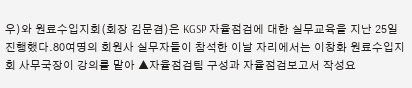우)와 원료수입지회(회장 김문겸)은 KGSP 자율점검에 대한 실무교육을 지난 25일 진행했다.80여명의 회원사 실무자들이 참석한 이날 자리에서는 이창화 원료수입지회 사무국장이 강의를 맡아 ▲자율점검팀 구성과 자율점검보고서 작성요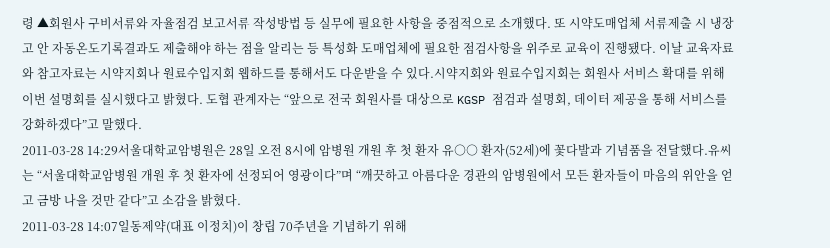령 ▲회원사 구비서류와 자율점검 보고서류 작성방법 등 실무에 필요한 사항을 중점적으로 소개했다. 또 시약도매업체 서류제출 시 냉장고 안 자동온도기록결과도 제출해야 하는 점을 알리는 등 특성화 도매업체에 필요한 점검사항을 위주로 교육이 진행됐다. 이날 교육자료와 참고자료는 시약지회나 원료수입지회 웹하드를 통해서도 다운받을 수 있다.시약지회와 원료수입지회는 회원사 서비스 확대를 위해 이번 설명회를 실시했다고 밝혔다. 도협 관계자는 “앞으로 전국 회원사를 대상으로 KGSP 점검과 설명회, 데이터 제공을 통해 서비스를 강화하겠다”고 말했다.
2011-03-28 14:29서울대학교암병원은 28일 오전 8시에 암병원 개원 후 첫 환자 유○○ 환자(52세)에 꽃다발과 기념품을 전달했다.유씨는 “서울대학교암병원 개원 후 첫 환자에 선정되어 영광이다”며 “깨끗하고 아름다운 경관의 암병원에서 모든 환자들이 마음의 위안을 얻고 금방 나을 것만 같다”고 소감을 밝혔다.
2011-03-28 14:07일동제약(대표 이정치)이 창립 70주년을 기념하기 위해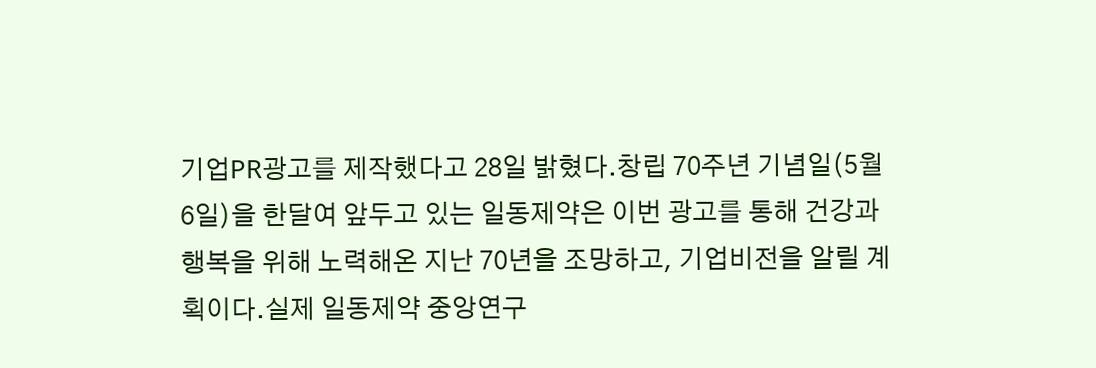기업PR광고를 제작했다고 28일 밝혔다.창립 70주년 기념일(5월6일)을 한달여 앞두고 있는 일동제약은 이번 광고를 통해 건강과 행복을 위해 노력해온 지난 70년을 조망하고, 기업비전을 알릴 계획이다.실제 일동제약 중앙연구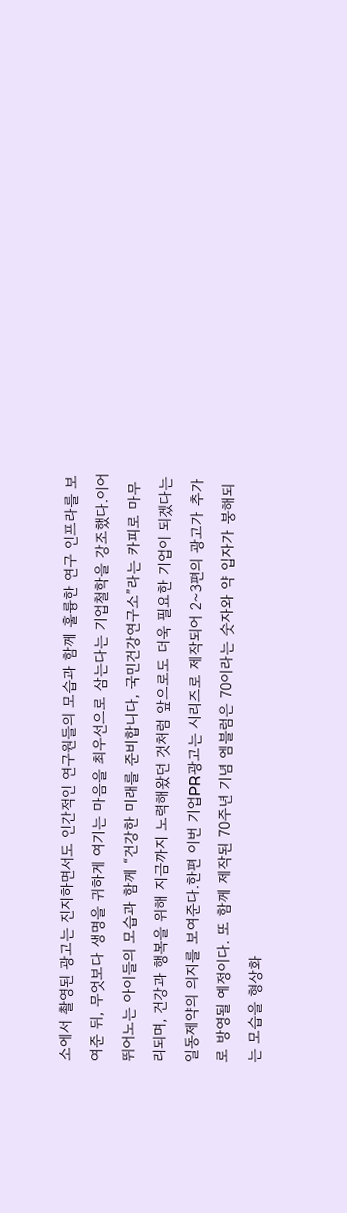소에서 촬영된 광고는 진지하면서도 인간적인 연구원들의 모습과 함께 훌륭한 연구 인프라를 보여준 뒤, 무엇보다 생명을 귀하게 여기는 마음을 최우선으로 삼는다는 기업철학을 강조했다.이어 뛰어노는 아이들의 모습과 함께 “건강한 미래를 준비합니다, 국민건강연구소”라는 카피로 마무리되며, 건강과 행복을 위해 지금까지 노력해왔던 것처럼 앞으로도 더욱 필요한 기업이 되겠다는 일동제약의 의지를 보여준다.한편 이번 기업PR광고는 시리즈로 제작되어 2~3편의 광고가 추가로 방영될 예정이다. 또 함께 제작된 70주년 기념 엠블럼은 70이라는 숫자와 약 입자가 붕해되는 모습을 형상화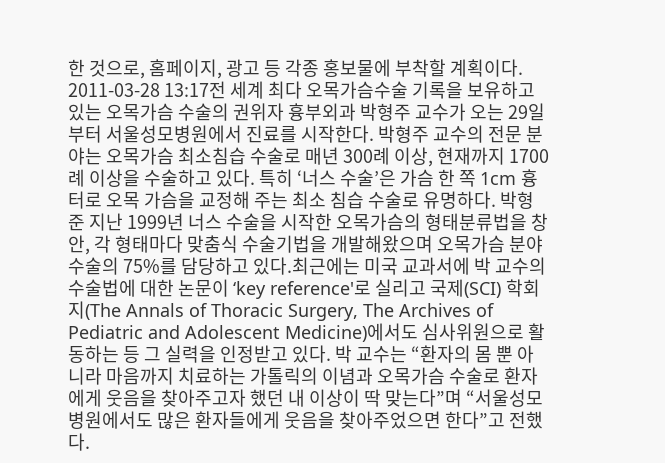한 것으로, 홈페이지, 광고 등 각종 홍보물에 부착할 계획이다.
2011-03-28 13:17전 세계 최다 오목가슴수술 기록을 보유하고 있는 오목가슴 수술의 권위자 흉부외과 박형주 교수가 오는 29일부터 서울성모병원에서 진료를 시작한다. 박형주 교수의 전문 분야는 오목가슴 최소침습 수술로 매년 300례 이상, 현재까지 1700례 이상을 수술하고 있다. 특히 ‘너스 수술’은 가슴 한 쪽 1cm 흉터로 오목 가슴을 교정해 주는 최소 침습 수술로 유명하다. 박형준 지난 1999년 너스 수술을 시작한 오목가슴의 형태분류법을 창안, 각 형태마다 맞춤식 수술기법을 개발해왔으며 오목가슴 분야 수술의 75%를 담당하고 있다.최근에는 미국 교과서에 박 교수의 수술법에 대한 논문이 ‘key reference'로 실리고 국제(SCI) 학회지(The Annals of Thoracic Surgery, The Archives of Pediatric and Adolescent Medicine)에서도 심사위원으로 활동하는 등 그 실력을 인정받고 있다. 박 교수는 “환자의 몸 뿐 아니라 마음까지 치료하는 가톨릭의 이념과 오목가슴 수술로 환자에게 웃음을 찾아주고자 했던 내 이상이 딱 맞는다”며 “서울성모병원에서도 많은 환자들에게 웃음을 찾아주었으면 한다”고 전했다.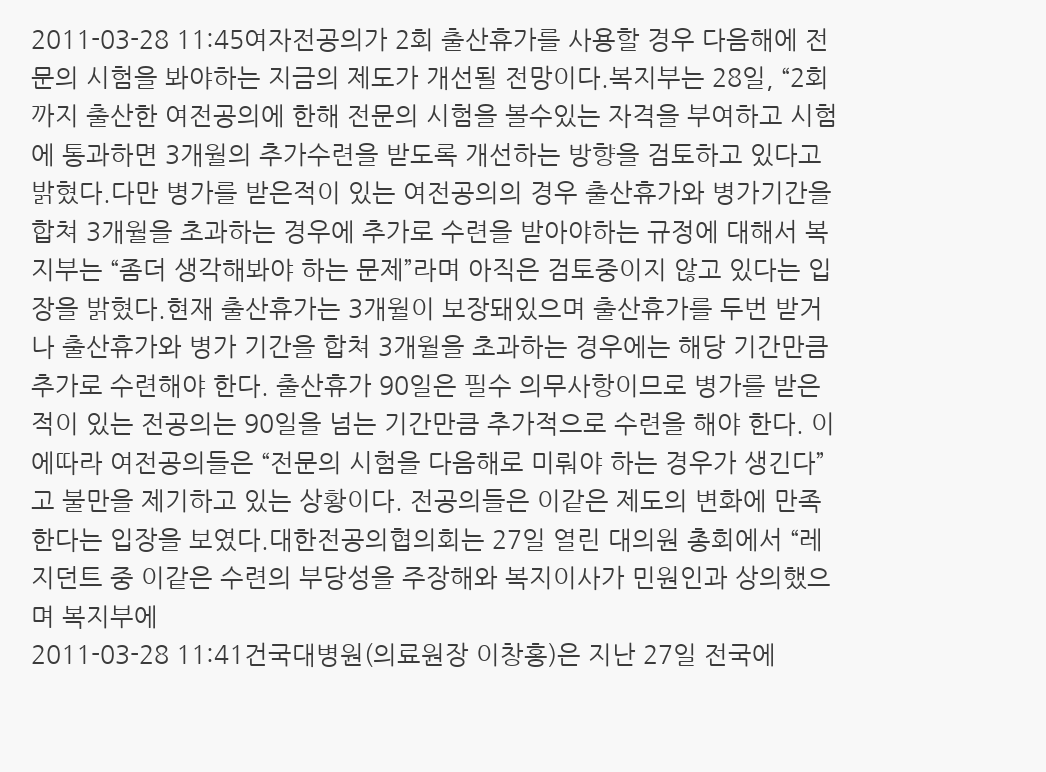2011-03-28 11:45여자전공의가 2회 출산휴가를 사용할 경우 다음해에 전문의 시험을 봐야하는 지금의 제도가 개선될 전망이다.복지부는 28일, “2회까지 출산한 여전공의에 한해 전문의 시험을 볼수있는 자격을 부여하고 시험에 통과하면 3개월의 추가수련을 받도록 개선하는 방향을 검토하고 있다고 밝혔다.다만 병가를 받은적이 있는 여전공의의 경우 출산휴가와 병가기간을 합쳐 3개월을 초과하는 경우에 추가로 수련을 받아야하는 규정에 대해서 복지부는 “좀더 생각해봐야 하는 문제”라며 아직은 검토중이지 않고 있다는 입장을 밝혔다.현재 출산휴가는 3개월이 보장돼있으며 출산휴가를 두번 받거나 출산휴가와 병가 기간을 합쳐 3개월을 초과하는 경우에는 해당 기간만큼 추가로 수련해야 한다. 출산휴가 90일은 필수 의무사항이므로 병가를 받은 적이 있는 전공의는 90일을 넘는 기간만큼 추가적으로 수련을 해야 한다. 이에따라 여전공의들은 “전문의 시험을 다음해로 미뤄야 하는 경우가 생긴다”고 불만을 제기하고 있는 상황이다. 전공의들은 이같은 제도의 변화에 만족한다는 입장을 보였다.대한전공의협의회는 27일 열린 대의원 총회에서 “레지던트 중 이같은 수련의 부당성을 주장해와 복지이사가 민원인과 상의했으며 복지부에
2011-03-28 11:41건국대병원(의료원장 이창홍)은 지난 27일 전국에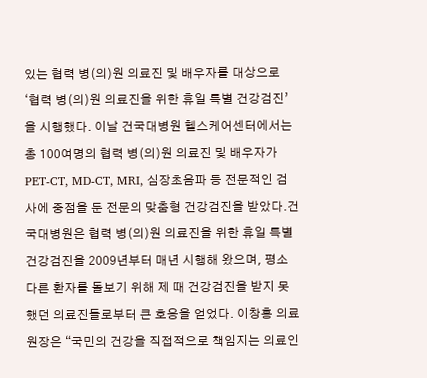있는 협력 병(의)원 의료진 및 배우자를 대상으로 ‘협력 병(의)원 의료진을 위한 휴일 특별 건강검진’을 시행했다. 이날 건국대병원 헬스케어센터에서는 총 100여명의 협력 병(의)원 의료진 및 배우자가 PET-CT, MD-CT, MRI, 심장초음파 등 전문적인 검사에 중점을 둔 전문의 맞춤형 건강검진을 받았다.건국대병원은 협력 병(의)원 의료진을 위한 휴일 특별 건강검진을 2009년부터 매년 시행해 왔으며, 평소 다른 환자를 돌보기 위해 제 때 건강검진을 받지 못했던 의료진들로부터 큰 호응을 얻었다. 이창홍 의료원장은 “국민의 건강을 직접적으로 책임지는 의료인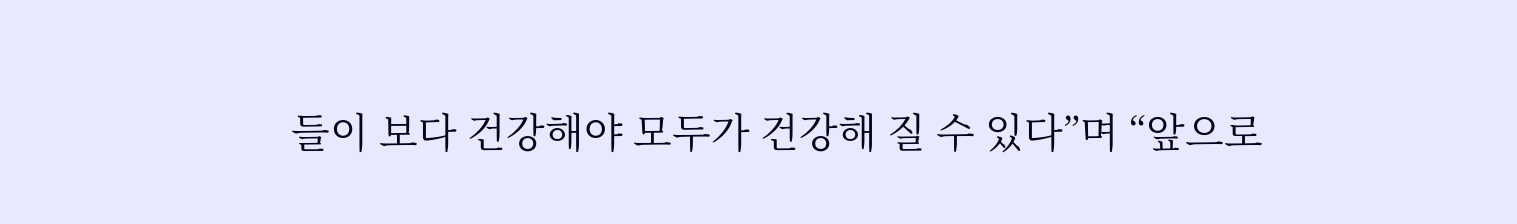들이 보다 건강해야 모두가 건강해 질 수 있다”며 “앞으로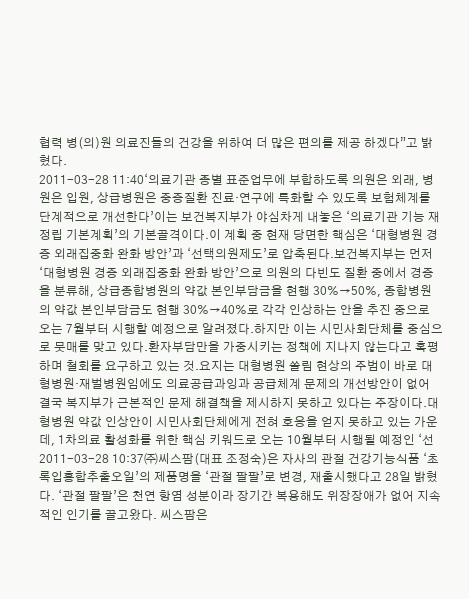협력 병(의)원 의료진들의 건강을 위하여 더 많은 편의를 제공 하겠다”고 밝혔다.
2011-03-28 11:40‘의료기관 종별 표준업무에 부합하도록 의원은 외래, 병원은 입원, 상급병원은 중증질환 진료·연구에 특화할 수 있도록 보험체계를 단계적으로 개선한다’이는 보건복지부가 야심차게 내놓은 ‘의료기관 기능 재정립 기본계획’의 기본골격이다.이 계획 중 현재 당면한 핵심은 ‘대형병원 경증 외래집중화 완화 방안’과 ‘선택의원제도’로 압축된다.보건복지부는 먼저 ‘대형병원 경증 외래집중화 완화 방안’으로 의원의 다빈도 질환 중에서 경증을 분류해, 상급종합병원의 약값 본인부담금을 현행 30%→50%, 종합병원의 약값 본인부담금도 현행 30%→40%로 각각 인상하는 안을 추진 중으로 오는 7월부터 시행할 예정으로 알려졌다.하지만 이는 시민사회단체를 중심으로 뭇매를 맞고 있다.환자부담만을 가중시키는 정책에 지나지 않는다고 혹평하며 철회를 요구하고 있는 것.요지는 대형병원 쏠림 현상의 주범이 바로 대형병원·재벌병원임에도 의료공급과잉과 공급체계 문제의 개선방안이 없어 결국 복지부가 근본적인 문제 해결책을 제시하지 못하고 있다는 주장이다.대형병원 약값 인상안이 시민사회단체에게 전혀 호응을 얻지 못하고 있는 가운데, 1차의료 활성화를 위한 핵심 키워드로 오는 10월부터 시행될 예정인 ‘선
2011-03-28 10:37㈜씨스팜(대표 조정숙)은 자사의 관절 건강기능식품 ‘초록입홍합추출오일’의 제품명을 ‘관절 팔팔’로 변경, 재출시했다고 28일 밝혔다. ‘관절 팔팔’은 천연 항염 성분이라 장기간 복용해도 위장장애가 없어 지속적인 인기를 끌고왔다. 씨스팜은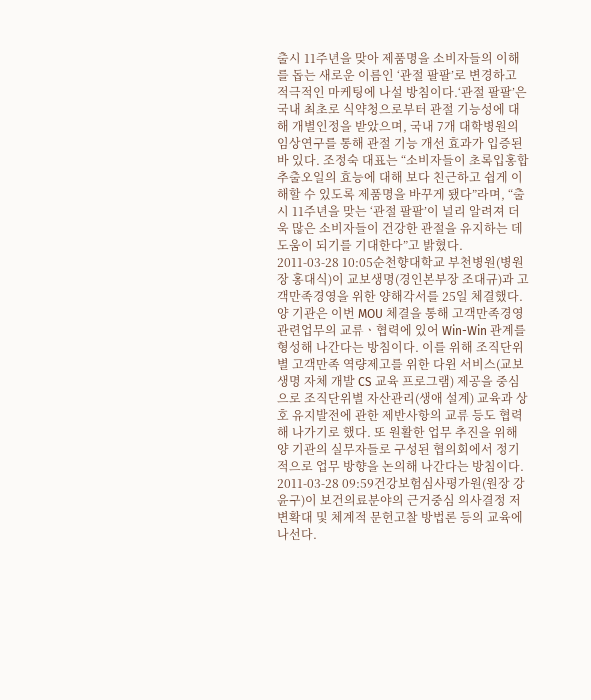출시 11주년을 맞아 제품명을 소비자들의 이해를 돕는 새로운 이름인 ‘관절 팔팔’로 변경하고 적극적인 마케팅에 나설 방침이다.‘관절 팔팔’은 국내 최초로 식약청으로부터 관절 기능성에 대해 개별인정을 받았으며, 국내 7개 대학병원의 임상연구를 통해 관절 기능 개선 효과가 입증된 바 있다. 조정숙 대표는 “소비자들이 초록입홍합추출오일의 효능에 대해 보다 친근하고 쉽게 이해할 수 있도록 제품명을 바꾸게 됐다”라며, “출시 11주년을 맞는 ‘관절 팔팔’이 널리 알려져 더욱 많은 소비자들이 건강한 관절을 유지하는 데 도움이 되기를 기대한다”고 밝혔다.
2011-03-28 10:05순천향대학교 부천병원(병원장 홍대식)이 교보생명(경인본부장 조대규)과 고객만족경영을 위한 양해각서를 25일 체결했다. 양 기관은 이번 MOU 체결을 통해 고객만족경영 관련업무의 교류ㆍ협력에 있어 Win-Win 관계를 형성해 나간다는 방침이다. 이를 위해 조직단위별 고객만족 역량제고를 위한 다윈 서비스(교보생명 자체 개발 CS 교육 프로그램) 제공을 중심으로 조직단위별 자산관리(생애 설계) 교육과 상호 유지발전에 관한 제반사항의 교류 등도 협력해 나가기로 했다. 또 원활한 업무 추진을 위해 양 기관의 실무자들로 구성된 협의회에서 정기적으로 업무 방향을 논의해 나간다는 방침이다.
2011-03-28 09:59건강보험심사평가원(원장 강윤구)이 보건의료분야의 근거중심 의사결정 저변확대 및 체계적 문헌고찰 방법론 등의 교육에 나선다.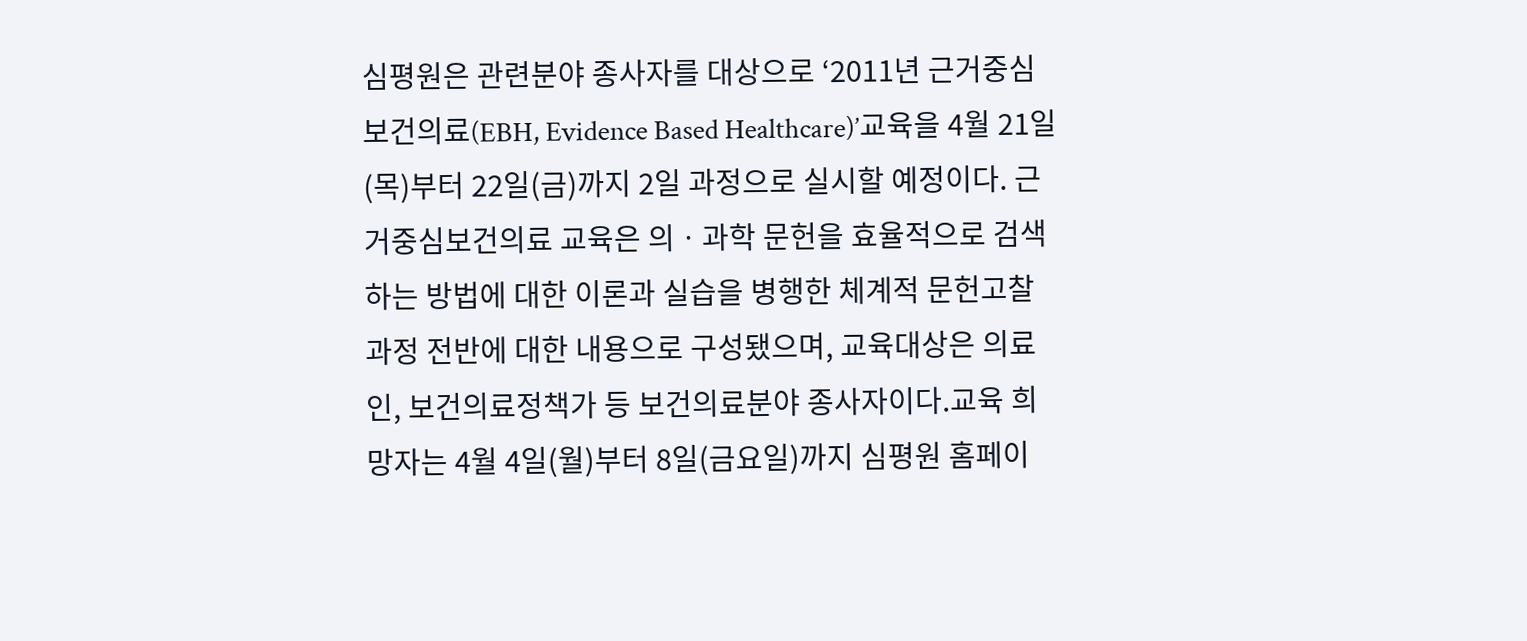심평원은 관련분야 종사자를 대상으로 ‘2011년 근거중심보건의료(EBH, Evidence Based Healthcare)’교육을 4월 21일(목)부터 22일(금)까지 2일 과정으로 실시할 예정이다. 근거중심보건의료 교육은 의ㆍ과학 문헌을 효율적으로 검색하는 방법에 대한 이론과 실습을 병행한 체계적 문헌고찰 과정 전반에 대한 내용으로 구성됐으며, 교육대상은 의료인, 보건의료정책가 등 보건의료분야 종사자이다.교육 희망자는 4월 4일(월)부터 8일(금요일)까지 심평원 홈페이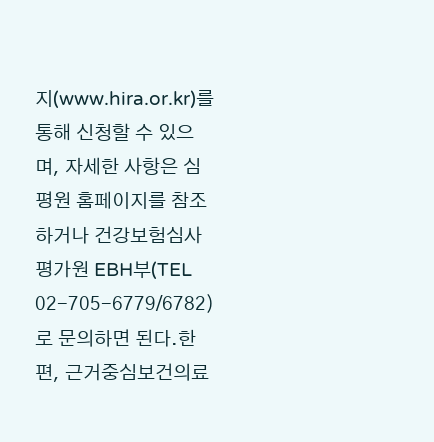지(www.hira.or.kr)를 통해 신청할 수 있으며, 자세한 사항은 심평원 홈페이지를 참조하거나 건강보험심사평가원 EBH부(TEL 02-705-6779/6782)로 문의하면 된다.한편, 근거중심보건의료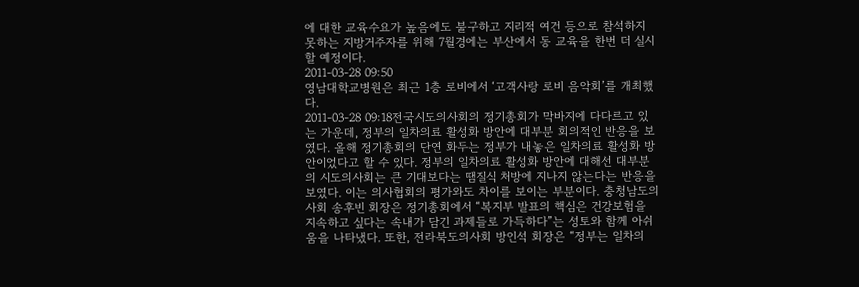에 대한 교육수요가 높음에도 불구하고 지리적 여건 등으로 참석하지 못하는 지방거주자를 위해 7월경에는 부산에서 동 교육을 한번 더 실시할 예정이다.
2011-03-28 09:50
영남대학교병원은 최근 1층 로비에서 ‘고객사랑 로비 음악회’를 개최했다.
2011-03-28 09:18전국시도의사회의 정기총회가 막바지에 다다르고 있는 가운데, 정부의 일차의료 활성화 방안에 대부분 회의적인 반응을 보였다. 올해 정기총회의 단연 화두는 정부가 내놓은 일차의료 활성화 방안이었다고 할 수 있다. 정부의 일차의료 활성화 방안에 대해선 대부분의 시도의사회는 큰 기대보다는 땜질식 처방에 지나지 않는다는 반응을 보였다. 이는 의사협회의 평가와도 차이를 보이는 부분이다. 충청남도의사회 송후빈 회장은 정기총회에서 “복지부 발표의 핵심은 건강보험을 지속하고 싶다는 속내가 담긴 과제들로 가득하다”는 성토와 함께 아쉬움을 나타냈다. 또한, 전라북도의사회 방인석 회장은 “정부는 일차의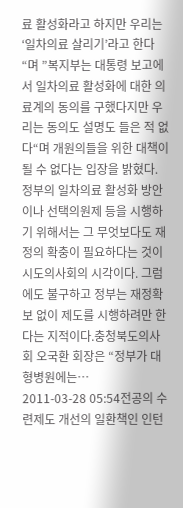료 활성화라고 하지만 우리는 ‘일차의료 살리기’라고 한다“며 ”복지부는 대통령 보고에서 일차의료 활성화에 대한 의료계의 동의를 구했다지만 우리는 동의도 설명도 들은 적 없다“며 개원의들을 위한 대책이 될 수 없다는 입장을 밝혔다. 정부의 일차의료 활성화 방안이나 선택의원제 등을 시행하기 위해서는 그 무엇보다도 재정의 확충이 필요하다는 것이 시도의사회의 시각이다. 그럼에도 불구하고 정부는 재정확보 없이 제도를 시행하려만 한다는 지적이다.충청북도의사회 오국환 회장은 “정부가 대형병원에는…
2011-03-28 05:54전공의 수련제도 개선의 일환책인 인턴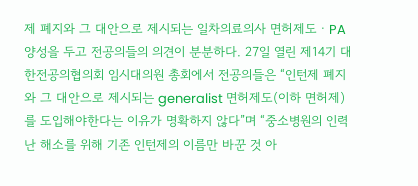제 폐지와 그 대안으로 제시되는 일차의료의사 면허제도ㆍPA 양성을 두고 전공의들의 의견이 분분하다. 27일 열린 제14기 대한전공의협의회 임시대의원 총회에서 전공의들은 “인턴제 폐지와 그 대안으로 제시되는 generalist 면허제도(이하 면허제)를 도입해야한다는 이유가 명확하지 않다”며 “중소병원의 인력난 해소를 위해 기존 인턴제의 이름만 바꾼 것 아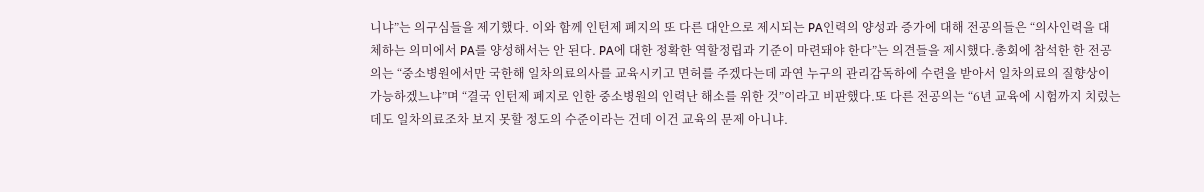니냐”는 의구심들을 제기했다. 이와 함께 인턴제 폐지의 또 다른 대안으로 제시되는 PA인력의 양성과 증가에 대해 전공의들은 “의사인력을 대체하는 의미에서 PA를 양성해서는 안 된다. PA에 대한 정확한 역할정립과 기준이 마련돼야 한다”는 의견들을 제시했다.총회에 참석한 한 전공의는 “중소병원에서만 국한해 일차의료의사를 교육시키고 면허를 주겠다는데 과연 누구의 관리감독하에 수련을 받아서 일차의료의 질향상이 가능하겠느냐”며 “결국 인턴제 폐지로 인한 중소병원의 인력난 해소를 위한 것”이라고 비판했다.또 다른 전공의는 “6년 교육에 시험까지 치렀는데도 일차의료조차 보지 못할 정도의 수준이라는 건데 이건 교육의 문제 아니냐.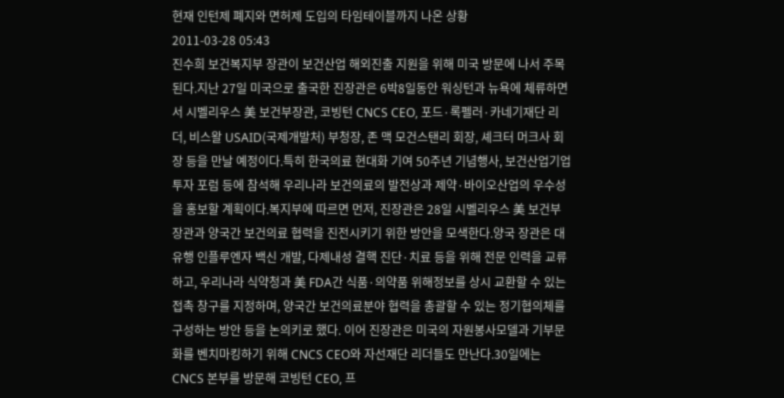현재 인턴제 폐지와 면허제 도입의 타임테이블까지 나온 상황
2011-03-28 05:43
진수희 보건복지부 장관이 보건산업 해외진출 지원을 위해 미국 방문에 나서 주목된다.지난 27일 미국으로 출국한 진장관은 6박8일동안 워싱턴과 뉴욕에 체류하면서 시벨리우스 美 보건부장관, 코빙턴 CNCS CEO, 포드·록펠러·카네기재단 리더, 비스왈 USAID(국제개발처) 부청장, 존 맥 모건스탠리 회장, 셰크터 머크사 회장 등을 만날 예정이다.특히 한국의료 현대화 기여 50주년 기념행사, 보건산업기업 투자 포럼 등에 참석해 우리나라 보건의료의 발전상과 제약·바이오산업의 우수성을 홍보할 계획이다.복지부에 따르면 먼저, 진장관은 28일 시벨리우스 美 보건부 장관과 양국간 보건의료 협력을 진전시키기 위한 방안을 모색한다.양국 장관은 대유행 인플루엔자 백신 개발, 다제내성 결핵 진단·치료 등을 위해 전문 인력을 교류하고, 우리나라 식약청과 美 FDA간 식품·의약품 위해정보를 상시 교환할 수 있는 접촉 창구를 지정하며, 양국간 보건의료분야 협력을 총괄할 수 있는 정기협의체를 구성하는 방안 등을 논의키로 했다. 이어 진장관은 미국의 자원봉사모델과 기부문화를 벤치마킹하기 위해 CNCS CEO와 자선재단 리더들도 만난다.30일에는 CNCS 본부를 방문해 코빙턴 CEO, 프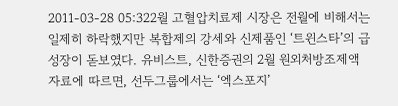2011-03-28 05:322월 고혈압치료제 시장은 전월에 비해서는 일제히 하락했지만 복합제의 강세와 신제품인 ‘트윈스타’의 급성장이 돋보였다. 유비스트, 신한증권의 2월 원외처방조제액 자료에 따르면, 선두그룹에서는 ‘엑스포지’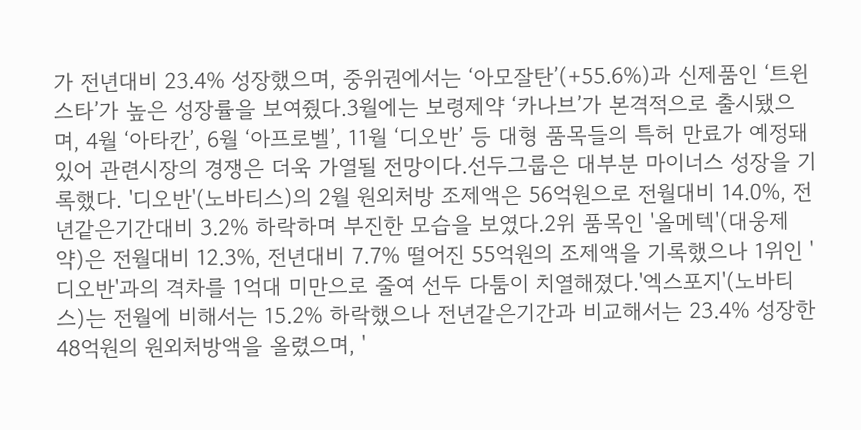가 전년대비 23.4% 성장했으며, 중위권에서는 ‘아모잘탄’(+55.6%)과 신제품인 ‘트윈스타’가 높은 성장률을 보여줬다.3월에는 보령제약 ‘카나브’가 본격적으로 출시됐으며, 4월 ‘아타칸’, 6월 ‘아프로벨’, 11월 ‘디오반’ 등 대형 품목들의 특허 만료가 예정돼 있어 관련시장의 경쟁은 더욱 가열될 전망이다.선두그룹은 대부분 마이너스 성장을 기록했다. '디오반'(노바티스)의 2월 원외처방 조제액은 56억원으로 전월대비 14.0%, 전년같은기간대비 3.2% 하락하며 부진한 모습을 보였다.2위 품목인 '올메텍'(대웅제약)은 전월대비 12.3%, 전년대비 7.7% 떨어진 55억원의 조제액을 기록했으나 1위인 '디오반'과의 격차를 1억대 미만으로 줄여 선두 다툼이 치열해졌다.'엑스포지'(노바티스)는 전월에 비해서는 15.2% 하락했으나 전년같은기간과 비교해서는 23.4% 성장한 48억원의 원외처방액을 올렸으며, '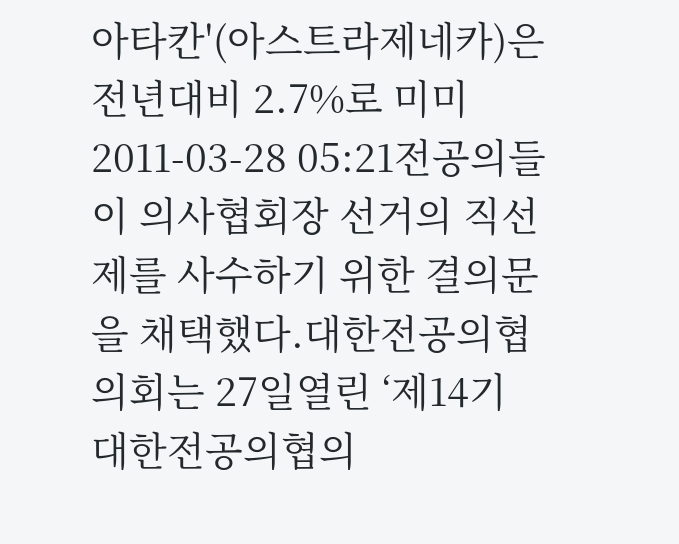아타칸'(아스트라제네카)은 전년대비 2.7%로 미미
2011-03-28 05:21전공의들이 의사협회장 선거의 직선제를 사수하기 위한 결의문을 채택했다.대한전공의협의회는 27일열린 ‘제14기 대한전공의협의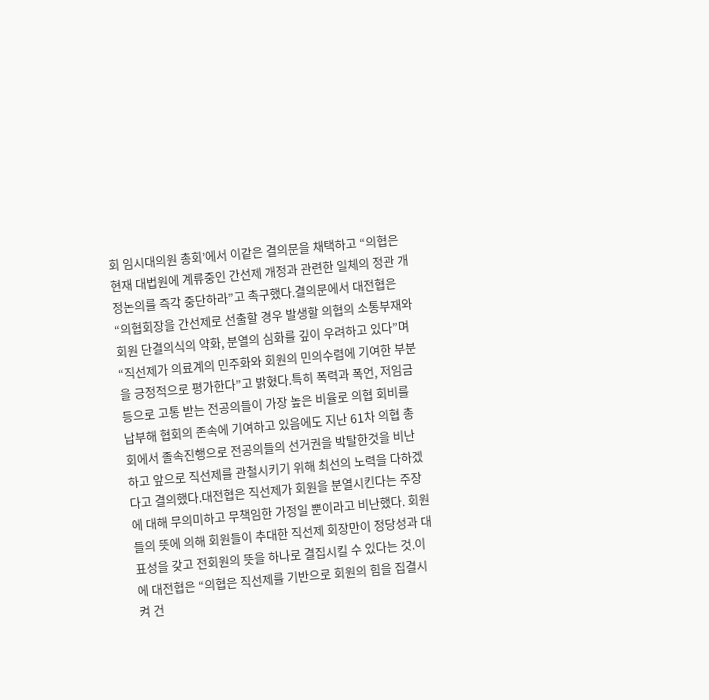회 임시대의원 총회’에서 이같은 결의문을 채택하고 “의협은 현재 대법원에 계류중인 간선제 개정과 관련한 일체의 정관 개정논의를 즉각 중단하라”고 촉구했다.결의문에서 대전협은 “의협회장을 간선제로 선출할 경우 발생할 의협의 소통부재와 회원 단결의식의 약화, 분열의 심화를 깊이 우려하고 있다”며 “직선제가 의료계의 민주화와 회원의 민의수렴에 기여한 부분을 긍정적으로 평가한다”고 밝혔다.특히 폭력과 폭언, 저임금 등으로 고통 받는 전공의들이 가장 높은 비율로 의협 회비를 납부해 협회의 존속에 기여하고 있음에도 지난 61차 의협 총회에서 졸속진행으로 전공의들의 선거권을 박탈한것을 비난하고 앞으로 직선제를 관철시키기 위해 최선의 노력을 다하겠다고 결의했다.대전협은 직선제가 회원을 분열시킨다는 주장에 대해 무의미하고 무책임한 가정일 뿐이라고 비난했다. 회원들의 뜻에 의해 회원들이 추대한 직선제 회장만이 정당성과 대표성을 갖고 전회원의 뜻을 하나로 결집시킬 수 있다는 것.이에 대전협은 “의협은 직선제를 기반으로 회원의 힘을 집결시켜 건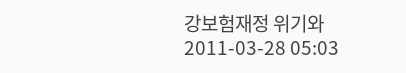강보험재정 위기와
2011-03-28 05:03